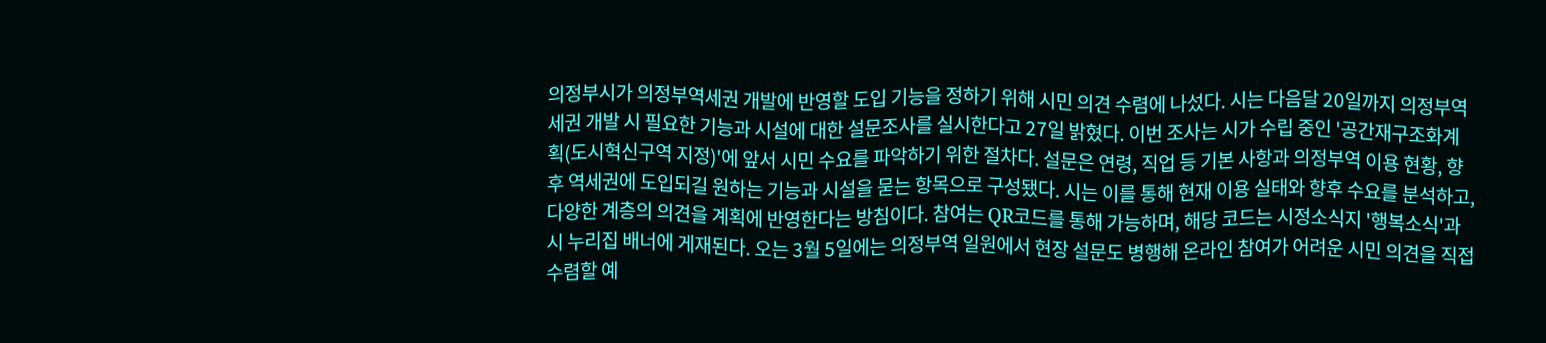의정부시가 의정부역세권 개발에 반영할 도입 기능을 정하기 위해 시민 의견 수렴에 나섰다. 시는 다음달 20일까지 의정부역세권 개발 시 필요한 기능과 시설에 대한 설문조사를 실시한다고 27일 밝혔다. 이번 조사는 시가 수립 중인 '공간재구조화계획(도시혁신구역 지정)'에 앞서 시민 수요를 파악하기 위한 절차다. 설문은 연령, 직업 등 기본 사항과 의정부역 이용 현황, 향후 역세권에 도입되길 원하는 기능과 시설을 묻는 항목으로 구성됐다. 시는 이를 통해 현재 이용 실태와 향후 수요를 분석하고, 다양한 계층의 의견을 계획에 반영한다는 방침이다. 참여는 QR코드를 통해 가능하며, 해당 코드는 시정소식지 '행복소식'과 시 누리집 배너에 게재된다. 오는 3월 5일에는 의정부역 일원에서 현장 설문도 병행해 온라인 참여가 어려운 시민 의견을 직접 수렴할 예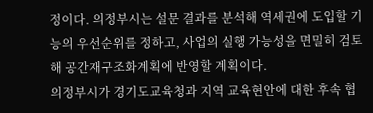정이다. 의정부시는 설문 결과를 분석해 역세권에 도입할 기능의 우선순위를 정하고, 사업의 실행 가능성을 면밀히 검토해 공간재구조화계획에 반영할 계획이다.
의정부시가 경기도교육청과 지역 교육현안에 대한 후속 협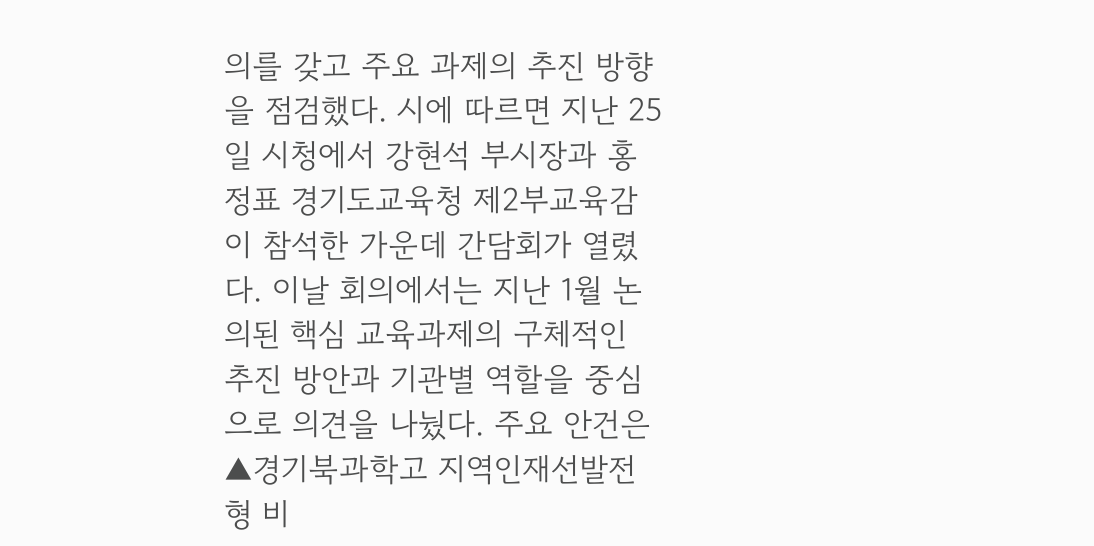의를 갖고 주요 과제의 추진 방향을 점검했다. 시에 따르면 지난 25일 시청에서 강현석 부시장과 홍정표 경기도교육청 제2부교육감이 참석한 가운데 간담회가 열렸다. 이날 회의에서는 지난 1월 논의된 핵심 교육과제의 구체적인 추진 방안과 기관별 역할을 중심으로 의견을 나눴다. 주요 안건은 ▲경기북과학고 지역인재선발전형 비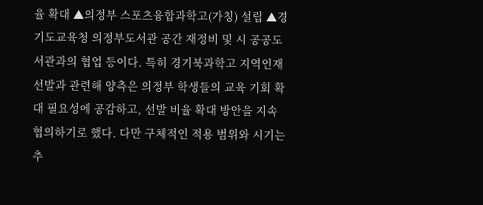율 확대 ▲의정부 스포츠융합과학고(가칭) 설립 ▲경기도교육청 의정부도서관 공간 재정비 및 시 공공도서관과의 협업 등이다. 특히 경기북과학고 지역인재 선발과 관련해 양측은 의정부 학생들의 교육 기회 확대 필요성에 공감하고, 선발 비율 확대 방안을 지속 협의하기로 했다. 다만 구체적인 적용 범위와 시기는 추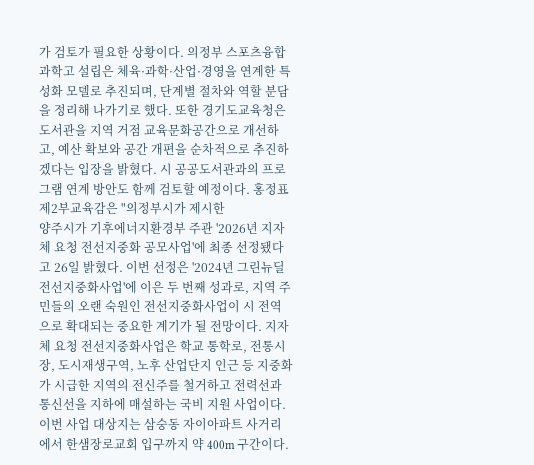가 검토가 필요한 상황이다. 의정부 스포츠융합과학고 설립은 체육·과학·산업·경영을 연계한 특성화 모델로 추진되며, 단계별 절차와 역할 분담을 정리해 나가기로 했다. 또한 경기도교육청은 도서관을 지역 거점 교육문화공간으로 개선하고, 예산 확보와 공간 개편을 순차적으로 추진하겠다는 입장을 밝혔다. 시 공공도서관과의 프로그램 연계 방안도 함께 검토할 예정이다. 홍정표 제2부교육감은 "의정부시가 제시한
양주시가 기후에너지환경부 주관 '2026년 지자체 요청 전선지중화 공모사업'에 최종 선정됐다고 26일 밝혔다. 이번 선정은 '2024년 그린뉴딜 전선지중화사업'에 이은 두 번째 성과로, 지역 주민들의 오랜 숙원인 전선지중화사업이 시 전역으로 확대되는 중요한 계기가 될 전망이다. 지자체 요청 전선지중화사업은 학교 통학로, 전통시장, 도시재생구역, 노후 산업단지 인근 등 지중화가 시급한 지역의 전신주를 철거하고 전력선과 통신선을 지하에 매설하는 국비 지원 사업이다. 이번 사업 대상지는 삼숭동 자이아파트 사거리에서 한샘장로교회 입구까지 약 400m 구간이다.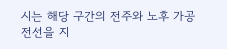시는 해당 구간의 전주와 노후 가공전선을 지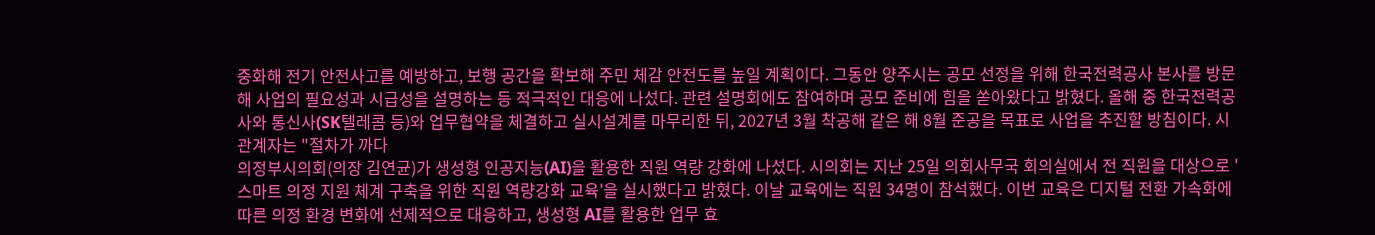중화해 전기 안전사고를 예방하고, 보행 공간을 확보해 주민 체감 안전도를 높일 계획이다. 그동안 양주시는 공모 선정을 위해 한국전력공사 본사를 방문해 사업의 필요성과 시급성을 설명하는 등 적극적인 대응에 나섰다. 관련 설명회에도 참여하며 공모 준비에 힘을 쏟아왔다고 밝혔다. 올해 중 한국전력공사와 통신사(SK텔레콤 등)와 업무협약을 체결하고 실시설계를 마무리한 뒤, 2027년 3월 착공해 같은 해 8월 준공을 목표로 사업을 추진할 방침이다. 시 관계자는 "절차가 까다
의정부시의회(의장 김연균)가 생성형 인공지능(AI)을 활용한 직원 역량 강화에 나섰다. 시의회는 지난 25일 의회사무국 회의실에서 전 직원을 대상으로 '스마트 의정 지원 체계 구축을 위한 직원 역량강화 교육'을 실시했다고 밝혔다. 이날 교육에는 직원 34명이 참석했다. 이번 교육은 디지털 전환 가속화에 따른 의정 환경 변화에 선제적으로 대응하고, 생성형 AI를 활용한 업무 효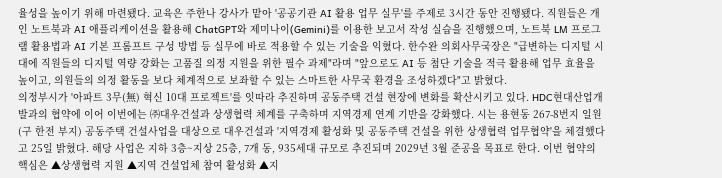율성을 높이기 위해 마련됐다. 교육은 주한나 강사가 맡아 '공공기관 AI 활용 업무 실무'를 주제로 3시간 동안 진행됐다. 직원들은 개인 노트북과 AI 애플리케이션을 활용해 ChatGPT와 제미나이(Gemini)를 이용한 보고서 작성 실습을 진행했으며, 노트북 LM 프로그램 활용법과 AI 기본 프롬프트 구성 방법 등 실무에 바로 적용할 수 있는 기술을 익혔다. 한수완 의회사무국장은 "급변하는 디지털 시대에 직원들의 디지털 역량 강화는 고품질 의정 지원을 위한 필수 과제"라며 "앞으로도 AI 등 첨단 기술을 적극 활용해 업무 효율을 높이고, 의원들의 의정 활동을 보다 체계적으로 보좌할 수 있는 스마트한 사무국 환경을 조성하겠다"고 밝혔다.
의정부시가 '아파트 3무(無) 혁신 10대 프로젝트'를 잇따라 추진하며 공동주택 건설 현장에 변화를 확산시키고 있다. HDC현대산업개발과의 협약에 이어 이번에는 ㈜대우건설과 상생협력 체계를 구축하며 지역경제 연계 기반을 강화했다. 시는 용현동 267-8번지 일원(구 한전 부지) 공동주택 건설사업을 대상으로 대우건설과 '지역경제 활성화 및 공동주택 건설을 위한 상생협력 업무협약'을 체결했다고 25일 밝혔다. 해당 사업은 지하 3층~지상 25층, 7개 동, 935세대 규모로 추진되며 2029년 3월 준공을 목표로 한다. 이번 협약의 핵심은 ▲상생협력 지원 ▲지역 건설업체 참여 활성화 ▲지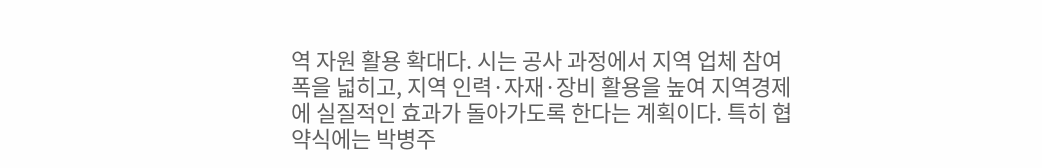역 자원 활용 확대다. 시는 공사 과정에서 지역 업체 참여 폭을 넓히고, 지역 인력·자재·장비 활용을 높여 지역경제에 실질적인 효과가 돌아가도록 한다는 계획이다. 특히 협약식에는 박병주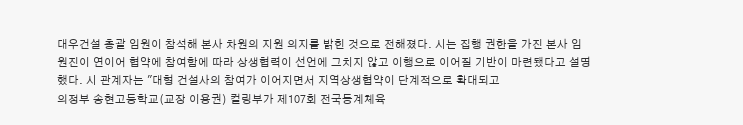대우건설 총괄 임원이 참석해 본사 차원의 지원 의지를 밝힌 것으로 전해졌다. 시는 집행 권한을 가진 본사 임원진이 연이어 협약에 참여함에 따라 상생협력이 선언에 그치지 않고 이행으로 이어질 기반이 마련됐다고 설명했다. 시 관계자는 "대형 건설사의 참여가 이어지면서 지역상생협약이 단계적으로 확대되고
의정부 송현고등학교(교장 이용권) 컬링부가 제107회 전국동계체육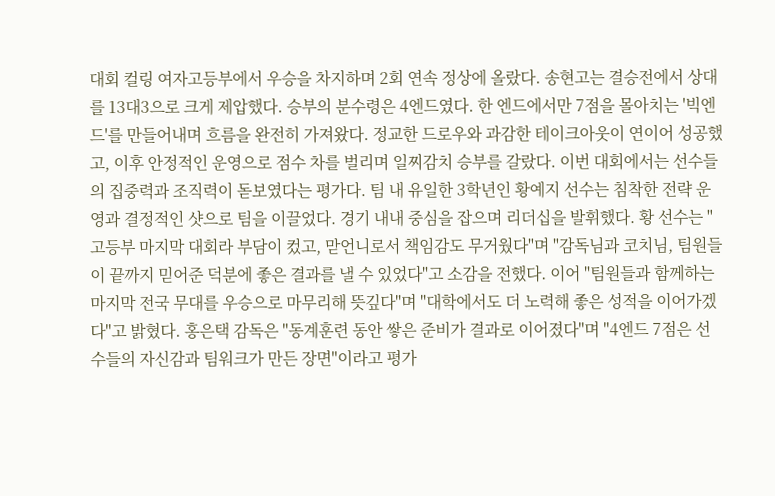대회 컬링 여자고등부에서 우승을 차지하며 2회 연속 정상에 올랐다. 송현고는 결승전에서 상대를 13대3으로 크게 제압했다. 승부의 분수령은 4엔드였다. 한 엔드에서만 7점을 몰아치는 '빅엔드'를 만들어내며 흐름을 완전히 가져왔다. 정교한 드로우와 과감한 테이크아웃이 연이어 성공했고, 이후 안정적인 운영으로 점수 차를 벌리며 일찌감치 승부를 갈랐다. 이번 대회에서는 선수들의 집중력과 조직력이 돋보였다는 평가다. 팀 내 유일한 3학년인 황예지 선수는 침착한 전략 운영과 결정적인 샷으로 팀을 이끌었다. 경기 내내 중심을 잡으며 리더십을 발휘했다. 황 선수는 "고등부 마지막 대회라 부담이 컸고, 맏언니로서 책임감도 무거웠다"며 "감독님과 코치님, 팀원들이 끝까지 믿어준 덕분에 좋은 결과를 낼 수 있었다"고 소감을 전했다. 이어 "팀원들과 함께하는 마지막 전국 무대를 우승으로 마무리해 뜻깊다"며 "대학에서도 더 노력해 좋은 성적을 이어가겠다"고 밝혔다. 홍은택 감독은 "동계훈련 동안 쌓은 준비가 결과로 이어졌다"며 "4엔드 7점은 선수들의 자신감과 팀워크가 만든 장면"이라고 평가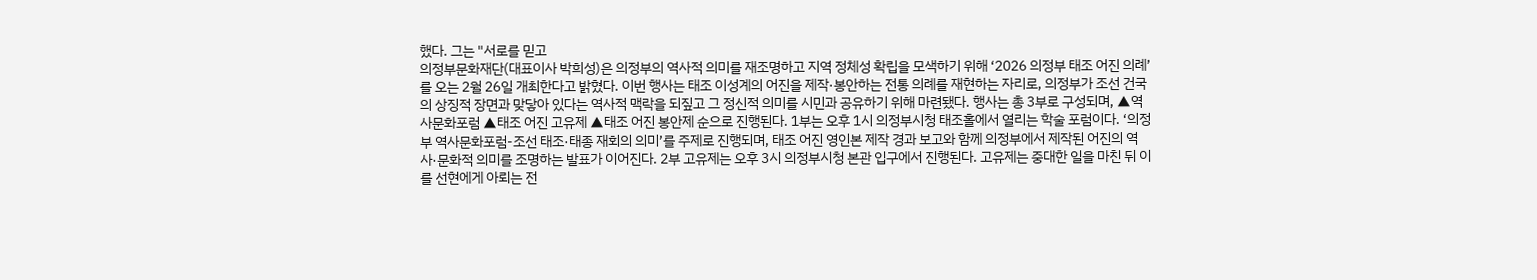했다. 그는 "서로를 믿고
의정부문화재단(대표이사 박희성)은 의정부의 역사적 의미를 재조명하고 지역 정체성 확립을 모색하기 위해 ‘2026 의정부 태조 어진 의례’를 오는 2월 26일 개최한다고 밝혔다. 이번 행사는 태조 이성계의 어진을 제작·봉안하는 전통 의례를 재현하는 자리로, 의정부가 조선 건국의 상징적 장면과 맞닿아 있다는 역사적 맥락을 되짚고 그 정신적 의미를 시민과 공유하기 위해 마련됐다. 행사는 총 3부로 구성되며, ▲역사문화포럼 ▲태조 어진 고유제 ▲태조 어진 봉안제 순으로 진행된다. 1부는 오후 1시 의정부시청 태조홀에서 열리는 학술 포럼이다. ‘의정부 역사문화포럼-조선 태조·태종 재회의 의미’를 주제로 진행되며, 태조 어진 영인본 제작 경과 보고와 함께 의정부에서 제작된 어진의 역사·문화적 의미를 조명하는 발표가 이어진다. 2부 고유제는 오후 3시 의정부시청 본관 입구에서 진행된다. 고유제는 중대한 일을 마친 뒤 이를 선현에게 아뢰는 전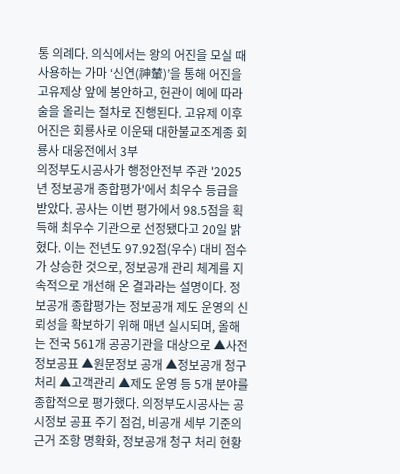통 의례다. 의식에서는 왕의 어진을 모실 때 사용하는 가마 ‘신연(神輦)’을 통해 어진을 고유제상 앞에 봉안하고, 헌관이 예에 따라 술을 올리는 절차로 진행된다. 고유제 이후 어진은 회룡사로 이운돼 대한불교조계종 회룡사 대웅전에서 3부
의정부도시공사가 행정안전부 주관 '2025년 정보공개 종합평가'에서 최우수 등급을 받았다. 공사는 이번 평가에서 98.5점을 획득해 최우수 기관으로 선정됐다고 20일 밝혔다. 이는 전년도 97.92점(우수) 대비 점수가 상승한 것으로, 정보공개 관리 체계를 지속적으로 개선해 온 결과라는 설명이다. 정보공개 종합평가는 정보공개 제도 운영의 신뢰성을 확보하기 위해 매년 실시되며, 올해는 전국 561개 공공기관을 대상으로 ▲사전정보공표 ▲원문정보 공개 ▲정보공개 청구 처리 ▲고객관리 ▲제도 운영 등 5개 분야를 종합적으로 평가했다. 의정부도시공사는 공시정보 공표 주기 점검, 비공개 세부 기준의 근거 조항 명확화, 정보공개 청구 처리 현황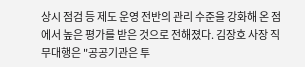상시 점검 등 제도 운영 전반의 관리 수준을 강화해 온 점에서 높은 평가를 받은 것으로 전해졌다. 김장호 사장 직무대행은 "공공기관은 투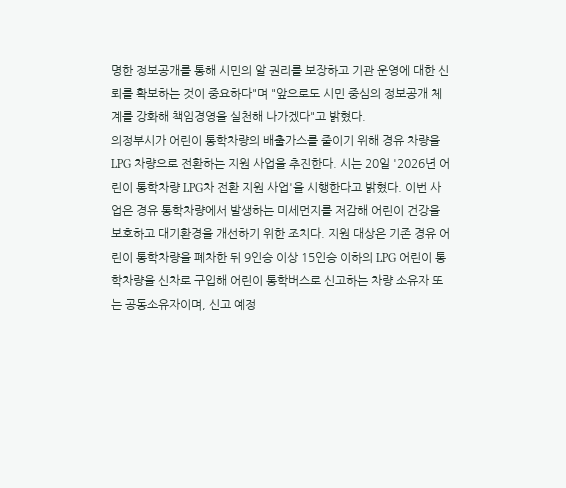명한 정보공개를 통해 시민의 알 권리를 보장하고 기관 운영에 대한 신뢰를 확보하는 것이 중요하다"며 "앞으로도 시민 중심의 정보공개 체계를 강화해 책임경영을 실천해 나가겠다"고 밝혔다.
의정부시가 어린이 통학차량의 배출가스를 줄이기 위해 경유 차량을 LPG 차량으로 전환하는 지원 사업을 추진한다. 시는 20일 '2026년 어린이 통학차량 LPG차 전환 지원 사업'을 시행한다고 밝혔다. 이번 사업은 경유 통학차량에서 발생하는 미세먼지를 저감해 어린이 건강을 보호하고 대기환경을 개선하기 위한 조치다. 지원 대상은 기존 경유 어린이 통학차량을 폐차한 뒤 9인승 이상 15인승 이하의 LPG 어린이 통학차량을 신차로 구입해 어린이 통학버스로 신고하는 차량 소유자 또는 공동소유자이며, 신고 예정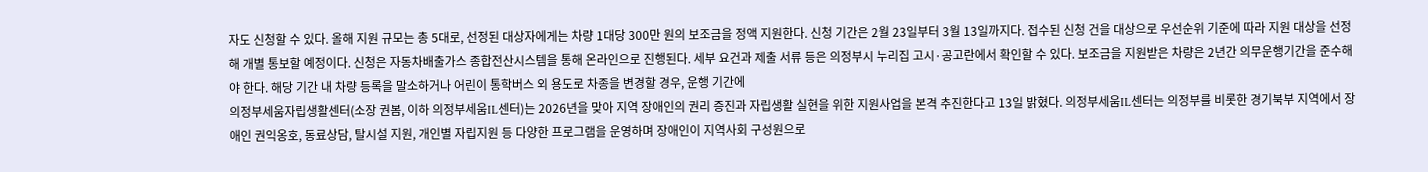자도 신청할 수 있다. 올해 지원 규모는 총 5대로, 선정된 대상자에게는 차량 1대당 300만 원의 보조금을 정액 지원한다. 신청 기간은 2월 23일부터 3월 13일까지다. 접수된 신청 건을 대상으로 우선순위 기준에 따라 지원 대상을 선정해 개별 통보할 예정이다. 신청은 자동차배출가스 종합전산시스템을 통해 온라인으로 진행된다. 세부 요건과 제출 서류 등은 의정부시 누리집 고시·공고란에서 확인할 수 있다. 보조금을 지원받은 차량은 2년간 의무운행기간을 준수해야 한다. 해당 기간 내 차량 등록을 말소하거나 어린이 통학버스 외 용도로 차종을 변경할 경우, 운행 기간에
의정부세움자립생활센터(소장 권봄, 이하 의정부세움IL센터)는 2026년을 맞아 지역 장애인의 권리 증진과 자립생활 실현을 위한 지원사업을 본격 추진한다고 13일 밝혔다. 의정부세움IL센터는 의정부를 비롯한 경기북부 지역에서 장애인 권익옹호, 동료상담, 탈시설 지원, 개인별 자립지원 등 다양한 프로그램을 운영하며 장애인이 지역사회 구성원으로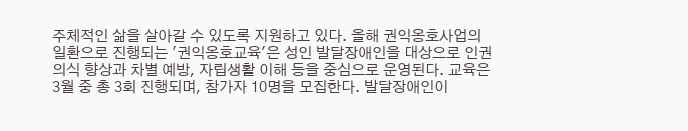주체적인 삶을 살아갈 수 있도록 지원하고 있다. 올해 권익옹호사업의 일환으로 진행되는 '권익옹호교육'은 성인 발달장애인을 대상으로 인권 의식 향상과 차별 예방, 자립생활 이해 등을 중심으로 운영된다. 교육은 3월 중 총 3회 진행되며, 참가자 10명을 모집한다. 발달장애인이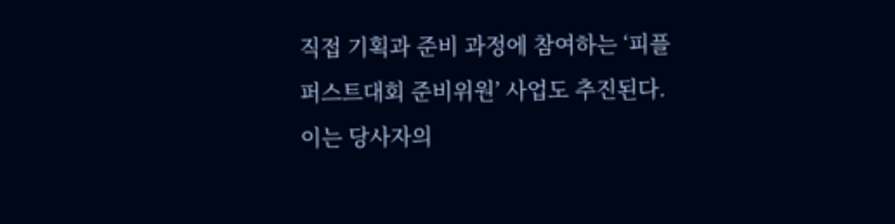직접 기획과 준비 과정에 참여하는 ‘피플퍼스트대회 준비위원’ 사업도 추진된다. 이는 당사자의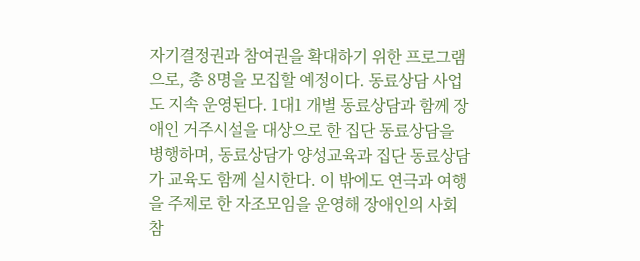자기결정권과 참여권을 확대하기 위한 프로그램으로, 총 8명을 모집할 예정이다. 동료상담 사업도 지속 운영된다. 1대1 개별 동료상담과 함께 장애인 거주시설을 대상으로 한 집단 동료상담을 병행하며, 동료상담가 양성교육과 집단 동료상담가 교육도 함께 실시한다. 이 밖에도 연극과 여행을 주제로 한 자조모임을 운영해 장애인의 사회참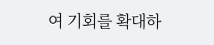여 기회를 확대하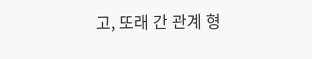고, 또래 간 관계 형